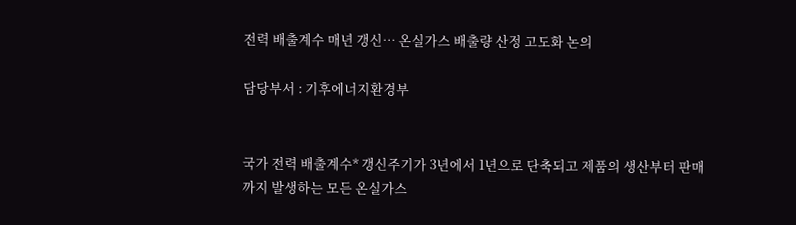전력 배출계수 매년 갱신… 온실가스 배출량 산정 고도화 논의

담당부서 : 기후에너지환경부


국가 전력 배출계수* 갱신주기가 3년에서 1년으로 단축되고 제품의 생산부터 판매까지 발생하는 모든 온실가스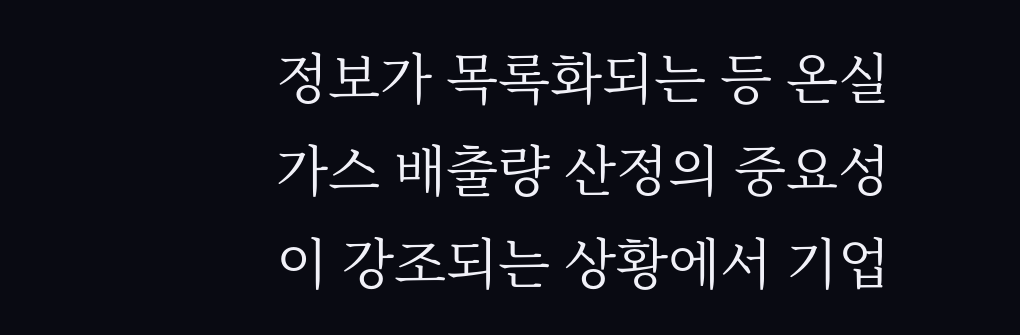정보가 목록화되는 등 온실가스 배출량 산정의 중요성이 강조되는 상황에서 기업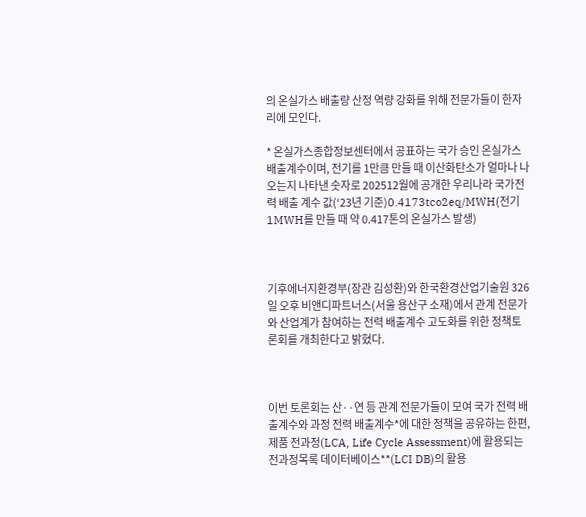의 온실가스 배출량 산정 역량 강화를 위해 전문가들이 한자리에 모인다.

* 온실가스종합정보센터에서 공표하는 국가 승인 온실가스 배출계수이며, 전기를 1만큼 만들 때 이산화탄소가 얼마나 나오는지 나타낸 숫자로 202512월에 공개한 우리나라 국가전력 배출 계수 값(‘23년 기준)0.4173tco2eq/MWH(전기 1MWH를 만들 때 약 0.417톤의 온실가스 발생)



기후에너지환경부(장관 김성환)와 한국환경산업기술원 326일 오후 비앤디파트너스(서울 용산구 소재)에서 관계 전문가와 산업계가 참여하는 전력 배출계수 고도화를 위한 정책토론회를 개최한다고 밝혔다.



이번 토론회는 산··연 등 관계 전문가들이 모여 국가 전력 배출계수와 과정 전력 배출계수*에 대한 정책을 공유하는 한편, 제품 전과정(LCA, Life Cycle Assessment)에 활용되는 전과정목록 데이터베이스**(LCI DB)의 활용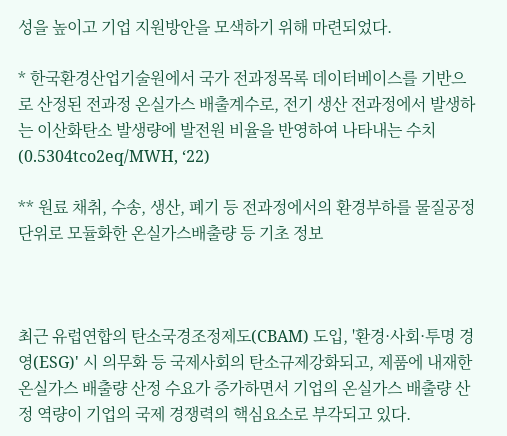성을 높이고 기업 지원방안을 모색하기 위해 마련되었다.

* 한국환경산업기술원에서 국가 전과정목록 데이터베이스를 기반으로 산정된 전과정 온실가스 배출계수로, 전기 생산 전과정에서 발생하는 이산화탄소 발생량에 발전원 비율을 반영하여 나타내는 수치(0.5304tco2eq/MWH, ‘22)

** 원료 채취, 수송, 생산, 폐기 등 전과정에서의 환경부하를 물질공정단위로 모듈화한 온실가스배출량 등 기초 정보



최근 유럽연합의 탄소국경조정제도(CBAM) 도입, '환경·사회·투명 경영(ESG)' 시 의무화 등 국제사회의 탄소규제강화되고, 제품에 내재한 온실가스 배출량 산정 수요가 증가하면서 기업의 온실가스 배출량 산정 역량이 기업의 국제 경쟁력의 핵심요소로 부각되고 있다.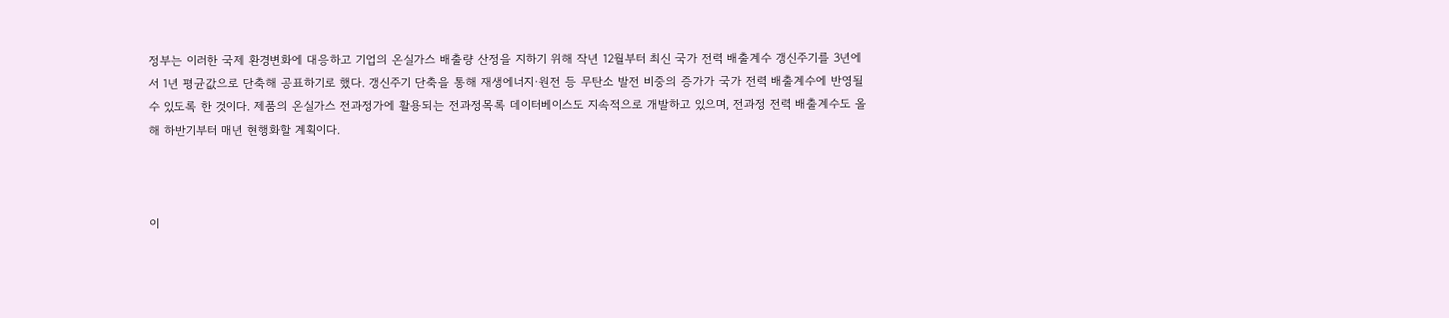정부는 이러한 국제 환경변화에 대응하고 기업의 온실가스 배출량 산정을 지하기 위해 작년 12월부터 최신 국가 전력 배출계수 갱신주기를 3년에서 1년 평균값으로 단축해 공표하기로 했다. 갱신주기 단축을 통해 재생에너지·원전 등 무탄소 발전 비중의 증가가 국가 전력 배출계수에 반영될 수 있도록 한 것이다. 제품의 온실가스 전과정가에 활용되는 전과정목록 데이터베이스도 지속적으로 개발하고 있으며, 전과정 전력 배출계수도 올해 하반기부터 매년 현행화할 계획이다.



이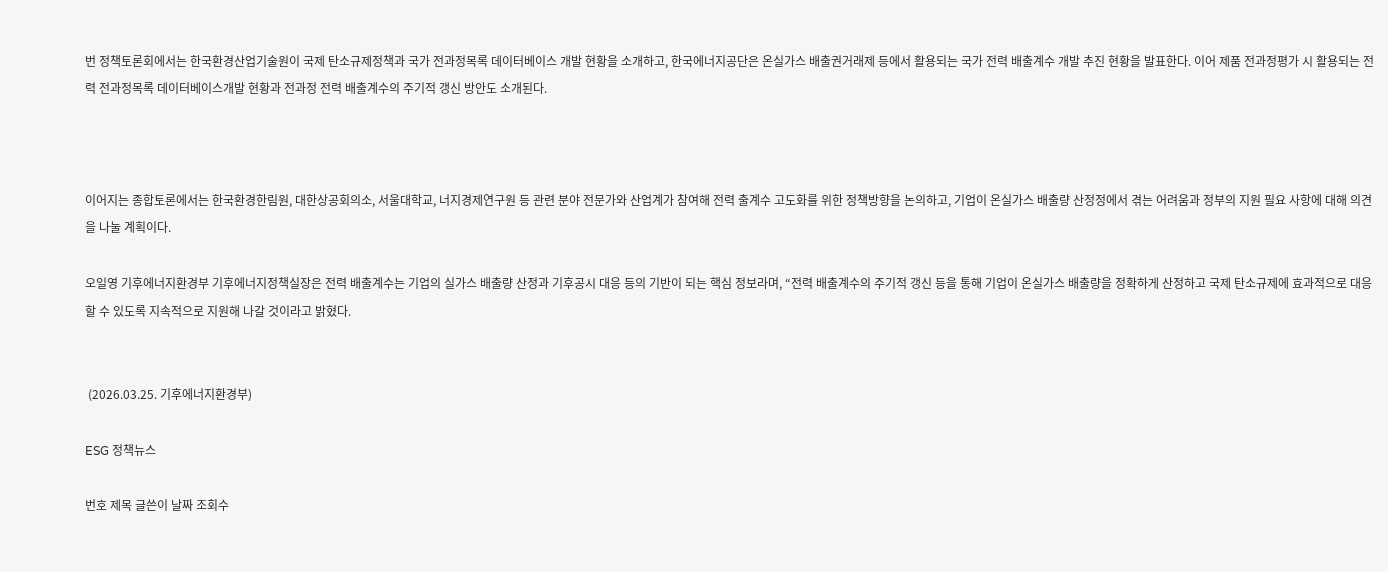번 정책토론회에서는 한국환경산업기술원이 국제 탄소규제정책과 국가 전과정목록 데이터베이스 개발 현황을 소개하고, 한국에너지공단은 온실가스 배출권거래제 등에서 활용되는 국가 전력 배출계수 개발 추진 현황을 발표한다. 이어 제품 전과정평가 시 활용되는 전력 전과정목록 데이터베이스개발 현황과 전과정 전력 배출계수의 주기적 갱신 방안도 소개된다.



이어지는 종합토론에서는 한국환경한림원, 대한상공회의소, 서울대학교, 너지경제연구원 등 관련 분야 전문가와 산업계가 참여해 전력 출계수 고도화를 위한 정책방향을 논의하고, 기업이 온실가스 배출량 산정정에서 겪는 어려움과 정부의 지원 필요 사항에 대해 의견을 나눌 계획이다.

오일영 기후에너지환경부 기후에너지정책실장은 전력 배출계수는 기업의 실가스 배출량 산정과 기후공시 대응 등의 기반이 되는 핵심 정보라며, “전력 배출계수의 주기적 갱신 등을 통해 기업이 온실가스 배출량을 정확하게 산정하고 국제 탄소규제에 효과적으로 대응할 수 있도록 지속적으로 지원해 나갈 것이라고 밝혔다.


 (2026.03.25. 기후에너지환경부)

ESG 정책뉴스

번호 제목 글쓴이 날짜 조회수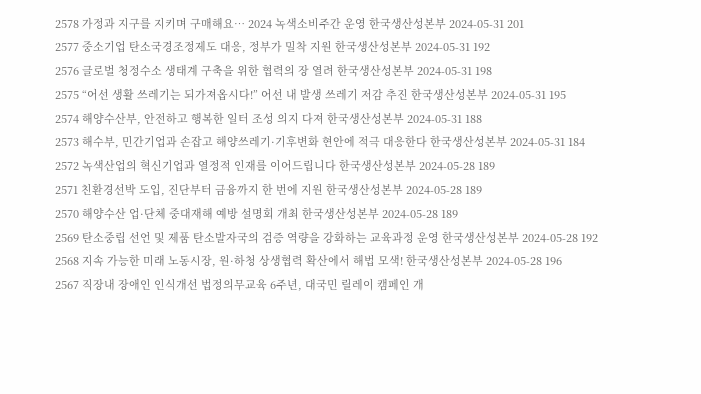2578 가정과 지구를 지키며 구매해요… 2024 녹색소비주간 운영 한국생산성본부 2024-05-31 201
2577 중소기업 탄소국경조정제도 대응, 정부가 밀착 지원 한국생산성본부 2024-05-31 192
2576 글로벌 청정수소 생태계 구축을 위한 협력의 장 열려 한국생산성본부 2024-05-31 198
2575 “어선 생활 쓰레기는 되가져옵시다!” 어선 내 발생 쓰레기 저감 추진 한국생산성본부 2024-05-31 195
2574 해양수산부, 안전하고 행복한 일터 조성 의지 다져 한국생산성본부 2024-05-31 188
2573 해수부, 민간기업과 손잡고 해양쓰레기·기후변화 현안에 적극 대응한다 한국생산성본부 2024-05-31 184
2572 녹색산업의 혁신기업과 열정적 인재를 이어드립니다 한국생산성본부 2024-05-28 189
2571 친환경선박 도입, 진단부터 금융까지 한 번에 지원 한국생산성본부 2024-05-28 189
2570 해양수산 업·단체 중대재해 예방 설명회 개최 한국생산성본부 2024-05-28 189
2569 탄소중립 선언 및 제품 탄소발자국의 검증 역량을 강화하는 교육과정 운영 한국생산성본부 2024-05-28 192
2568 지속 가능한 미래 노동시장, 원·하청 상생협력 확산에서 해법 모색! 한국생산성본부 2024-05-28 196
2567 직장내 장애인 인식개선 법정의무교육 6주년, 대국민 릴레이 캠페인 개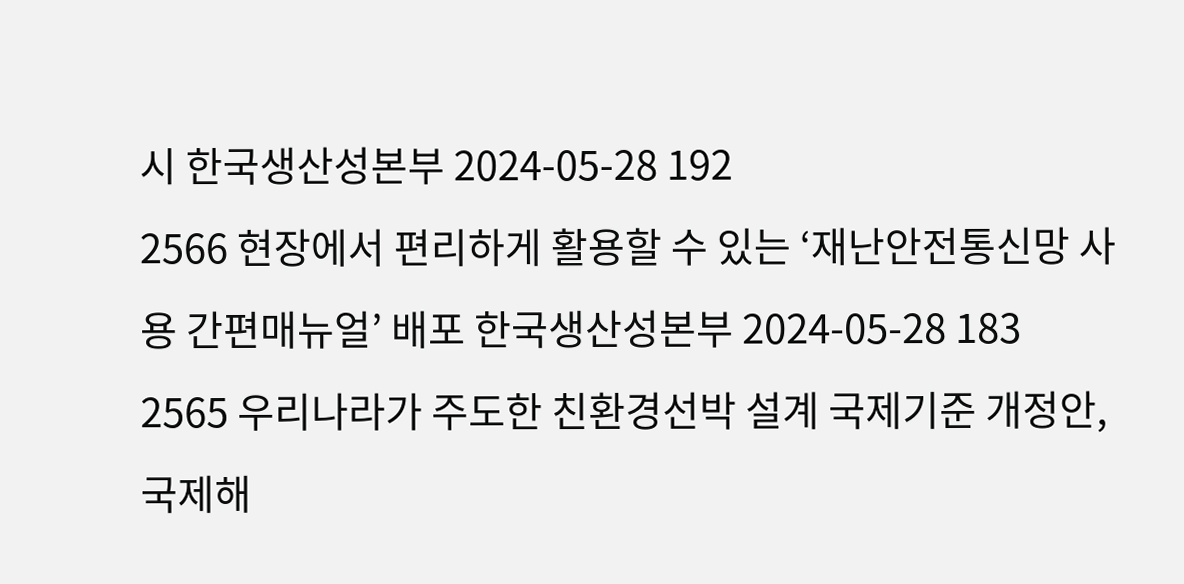시 한국생산성본부 2024-05-28 192
2566 현장에서 편리하게 활용할 수 있는 ‘재난안전통신망 사용 간편매뉴얼’ 배포 한국생산성본부 2024-05-28 183
2565 우리나라가 주도한 친환경선박 설계 국제기준 개정안, 국제해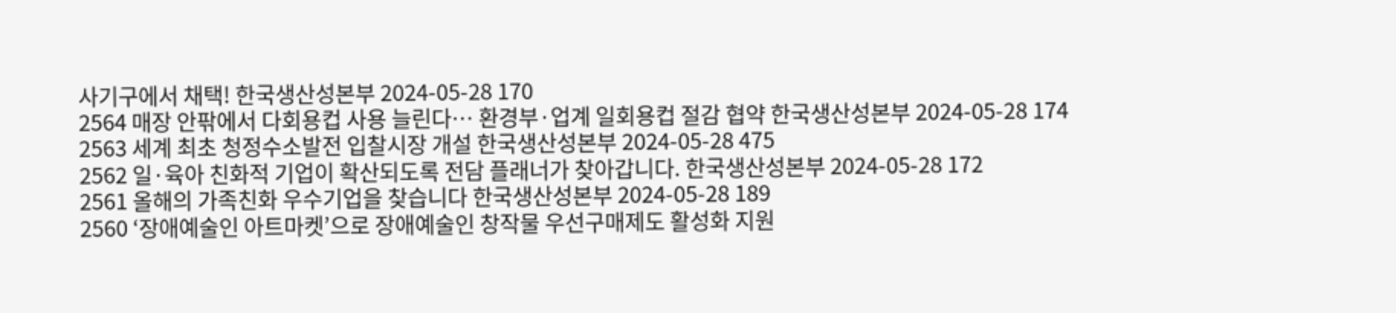사기구에서 채택! 한국생산성본부 2024-05-28 170
2564 매장 안팎에서 다회용컵 사용 늘린다… 환경부·업계 일회용컵 절감 협약 한국생산성본부 2024-05-28 174
2563 세계 최초 청정수소발전 입찰시장 개설 한국생산성본부 2024-05-28 475
2562 일·육아 친화적 기업이 확산되도록 전담 플래너가 찾아갑니다. 한국생산성본부 2024-05-28 172
2561 올해의 가족친화 우수기업을 찾습니다 한국생산성본부 2024-05-28 189
2560 ‘장애예술인 아트마켓’으로 장애예술인 창작물 우선구매제도 활성화 지원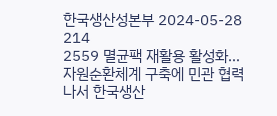한국생산성본부 2024-05-28 214
2559 멸균팩 재활용 활성화… 자원순환체계 구축에 민관 협력 나서 한국생산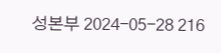성본부 2024-05-28 216